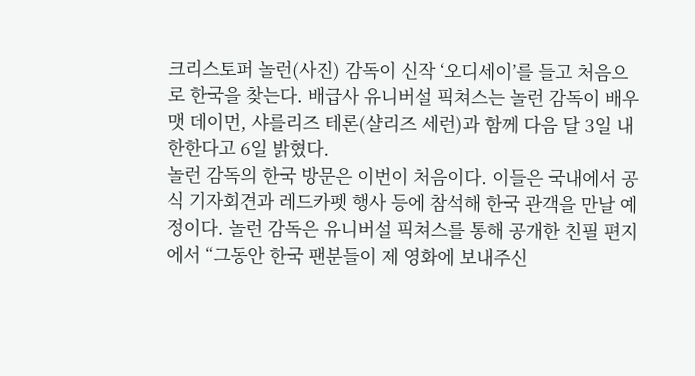크리스토퍼 놀런(사진) 감독이 신작 ‘오디세이’를 들고 처음으로 한국을 찾는다. 배급사 유니버설 픽쳐스는 놀런 감독이 배우 맷 데이먼, 샤를리즈 테론(샬리즈 세런)과 함께 다음 달 3일 내한한다고 6일 밝혔다.
놀런 감독의 한국 방문은 이번이 처음이다. 이들은 국내에서 공식 기자회견과 레드카펫 행사 등에 참석해 한국 관객을 만날 예정이다. 놀런 감독은 유니버설 픽쳐스를 통해 공개한 친필 편지에서 “그동안 한국 팬분들이 제 영화에 보내주신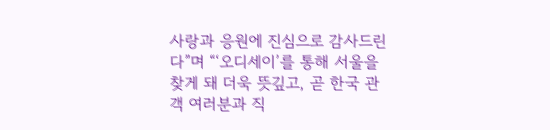사랑과 응원에 진심으로 감사드린다”며 “‘오디세이’를 통해 서울을 찾게 돼 더욱 뜻깊고, 곧 한국 관객 여러분과 직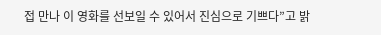접 만나 이 영화를 선보일 수 있어서 진심으로 기쁘다”고 밝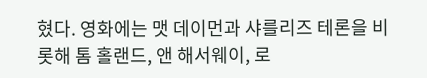혔다. 영화에는 맷 데이먼과 샤를리즈 테론을 비롯해 톰 홀랜드, 앤 해서웨이, 로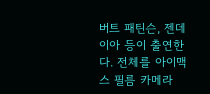버트 패틴슨, 젠데이아 등이 출연한다. 전체를 아이맥스 필름 카메라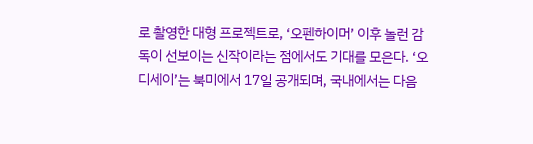로 촬영한 대형 프로젝트로, ‘오펜하이머’ 이후 놀런 감독이 선보이는 신작이라는 점에서도 기대를 모은다. ‘오디세이’는 북미에서 17일 공개되며, 국내에서는 다음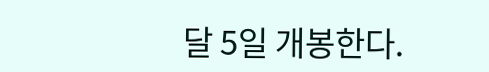달 5일 개봉한다.